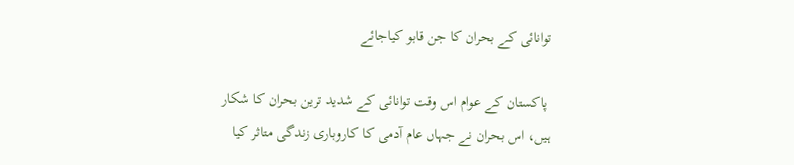توانائی کے بحران کا جن قابو کیاجائے

 پاکستان کے عوام اس وقت توانائی کے شدید ترین بحران کا شکار ہیں، اس بحران نے جہاں عام آدمی کا کاروباری زندگی متاثر کیا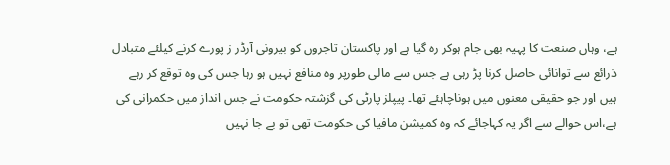ہے، وہاں صنعت کا پہیہ بھی جام ہوکر رہ گیا ہے اور پاکستان تاجروں کو بیرونی آرڈر ز پورے کرنے کیلئے متبادل ذرائع سے توانائی حاصل کرنا پڑ رہی ہے جس سے مالی طورپر وہ منافع نہیں ہو رہا جس کی وہ توقع کر رہے ہیں اور جو حقیقی معنوں میں ہوناچاہئے تھا۔ پیپلز پارٹی کی گزشتہ حکومت نے جس انداز میں حکمرانی کی ہے،اس حوالے سے اگر یہ کہاجائے کہ وہ کمیشن مافیا کی حکومت تھی تو بے جا نہیں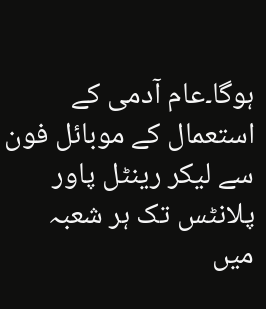ہوگا۔عام آدمی کے استعمال کے موبائل فون سے لیکر رینٹل پاور پلانٹس تک ہر شعبہ میں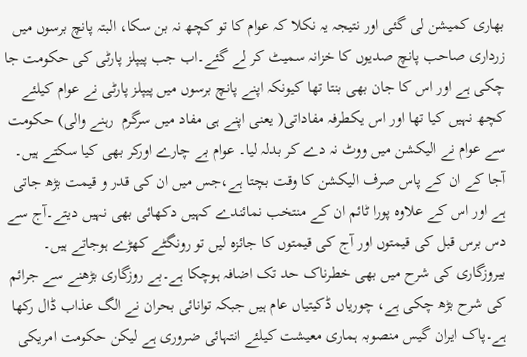بھاری کمیشن لی گئی اور نتیجہ یہ نکلا کہ عوام کا تو کچھ نہ بن سکا، البتہ پانچ برسوں میں زرداری صاحب پانچ صدیوں کا خزانہ سمیٹ کر لے گئے۔اب جب پیپلز پارٹی کی حکومت جا چکی ہے اور اس کا جان بھی بنتا تھا کیونکہ اپنے پانچ برسوں میں پیپلز پارٹی نے عوام کیلئے کچھ نہیں کیا تھا اور اس یکطرفہ مفاداتی( یعنی اپنے ہی مفاد میں سرگرم  رہنے والی) حکومت سے عوام نے الیکشن میں ووٹ نہ دے کر بدلہ لیا۔ عوام بے چارے اورکر بھی کیا سکتے ہیں۔ آجا کے ان کے پاس صرف الیکشن کا وقت بچتا ہے،جس میں ان کی قدر و قیمت بڑھ جاتی ہے اور اس کے علاوہ پورا ٹائم ان کے منتخب نمائندے کہیں دکھائی بھی نہیں دیتے۔آج سے دس برس قبل کی قیمتوں اور آج کی قیمتوں کا جائزہ لیں تو رونگٹے کھڑے ہوجاتے ہیں۔ بیروزگاری کی شرح میں بھی خطرناک حد تک اضافہ ہوچکا ہے۔بے روزگاری بڑھنے سے جرائم کی شرح بڑھ چکی ہے، چوریاں ڈکیتیاں عام ہیں جبکہ توانائی بحران نے الگ عذاب ڈال رکھا ہے۔پاک ایران گیس منصوبہ ہماری معیشت کیلئے انتہائی ضروری ہے لیکن حکومت امریکی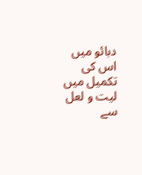دبائو میں اس کی تکمیل میں لیت و لعل سے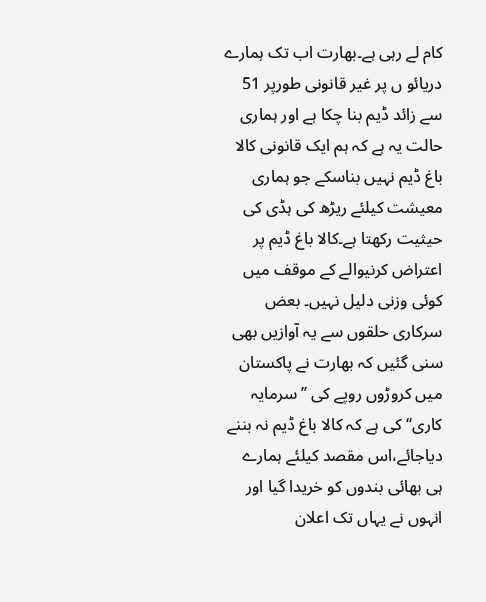کام لے رہی ہے۔بھارت اب تک ہمارے دریائو ں پر غیر قانونی طورپر 51 سے زائد ڈیم بنا چکا ہے اور ہماری حالت یہ ہے کہ ہم ایک قانونی کالا باغ ڈیم نہیں بناسکے جو ہماری معیشت کیلئے ریڑھ کی ہڈی کی حیثیت رکھتا ہے۔کالا باغ ڈیم پر اعتراض کرنیوالے کے موقف میں کوئی وزنی دلیل نہیں۔ بعض سرکاری حلقوں سے یہ آوازیں بھی سنی گئیں کہ بھارت نے پاکستان میں کروڑوں روپے کی ’’ سرمایہ کاری‘‘ کی ہے کہ کالا باغ ڈیم نہ بننے دیاجائے،اس مقصد کیلئے ہمارے ہی بھائی بندوں کو خریدا گیا اور انہوں نے یہاں تک اعلان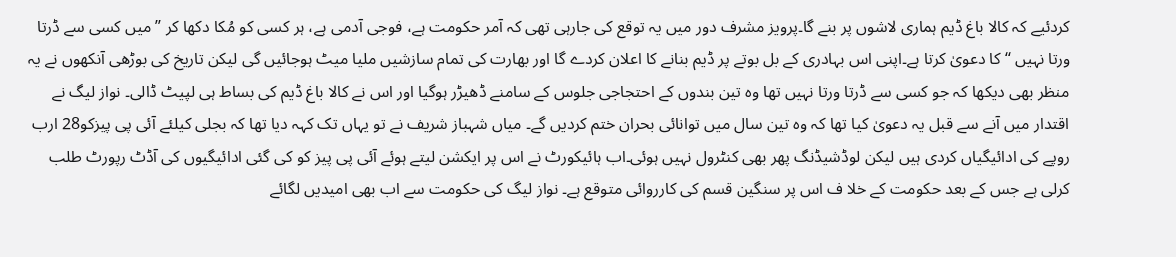کردئیے کہ کالا باغ ڈیم ہماری لاشوں پر بنے گا۔پرویز مشرف دور میں یہ توقع کی جارہی تھی کہ آمر حکومت ہے، فوجی آدمی ہے، ہر کسی کو مُکا دکھا کر ’’ میں کسی سے ڈرتا ورتا نہیں ‘‘ کا دعویٰ کرتا ہے۔اپنی اس بہادری کے بل بوتے پر ڈیم بنانے کا اعلان کردے گا اور بھارت کی تمام سازشیں ملیا میٹ ہوجائیں گی لیکن تاریخ کی بوڑھی آنکھوں نے یہ منظر بھی دیکھا کہ جو کسی سے ڈرتا ورتا نہیں تھا وہ تین بندوں کے احتجاجی جلوس کے سامنے ڈھیڑر ہوگیا اور اس نے کالا باغ ڈیم کی بساط ہی لپیٹ ڈالی۔ نواز لیگ نے اقتدار میں آنے سے قبل یہ دعویٰ کیا تھا کہ وہ تین سال میں توانائی بحران ختم کردیں گے۔ میاں شہباز شریف نے تو یہاں تک کہہ دیا تھا کہ بجلی کیلئے آئی پی پیزکو28 ارب روپے کی ادائیگیاں کردی ہیں لیکن لوڈشیڈنگ پھر بھی کنٹرول نہیں ہوئی۔اب ہائیکورٹ نے اس پر ایکشن لیتے ہوئے آئی پی پیز کو کی گئی ادائیگیوں کی آڈٹ رپورٹ طلب کرلی ہے جس کے بعد حکومت کے خلا ف اس پر سنگین قسم کی کارروائی متوقع ہے۔ نواز لیگ کی حکومت سے اب بھی امیدیں لگائے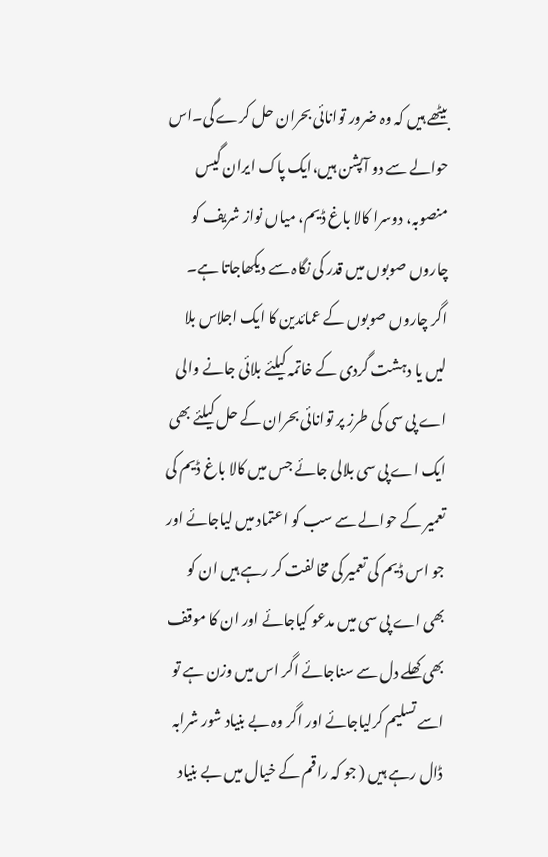بیٹھے ہیں کہ وہ ضرور توانائی بحران حل کرے گی۔اس حوالے سے دو آپشن ہیں،ایک پاک ایران گیس منصوبہ، دوسرا کالا باغ ڈیم، میاں نواز شریف کو چاروں صوبوں میں قدر کی نگاہ سے دیکھاجاتا ہے۔  اگر چاروں صوبوں کے عمائدین کا ایک اجلاس بلا لیں یا دہشت گردی کے خاتمہ کیلئے بلائی جانے والی اے پی سی کی طرز پر توانائی بحران کے حل کیلئے بھی ایک اے پی سی بلالی جائے جس میں کالا باغ ڈیم کی تعمیر کے حوالے سے سب کو اعتماد میں لیاجائے اور جو اس ڈیم کی تعمیر کی مخالفت کر رہے ہیں ان کو بھی اے پی سی میں مدعو کیاجائے اور ان کا موقف بھی کھلے دل سے سناجائے اگر اس میں وزن ہے تو اسے تسلیم کرلیاجائے اور اگر وہ بے بنیاد شور شرابہ ڈال رہے ہیں ( جو کہ راقم کے خیال میں بے بنیاد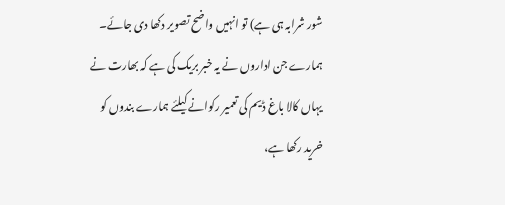شور شرابہ ہی ہے) تو انہیں واضح تصویر دکھا دی جائے۔ ہمارے جن اداروں نے یہ خبر بریک کی ہے کہ بھارت نے یہاں کالا باغ ڈیم کی تعمیر رکوانے کیلئے ہمارے بندوں کو خرید رکھا ہے،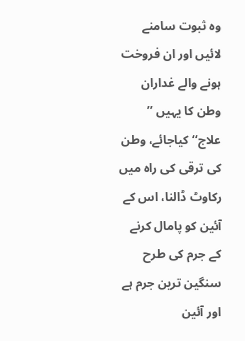وہ ثبوت سامنے لائیں اور ان فروخت ہونے والے غداران وطن کا یہیں ’’ علاج‘‘ کیاجائے، وطن کی ترقی کی راہ میں رکاوٹ ڈالنا، اس کے آئین کو پامال کرنے کے جرم کی طرح سنگین ترین جرم ہے اور آئین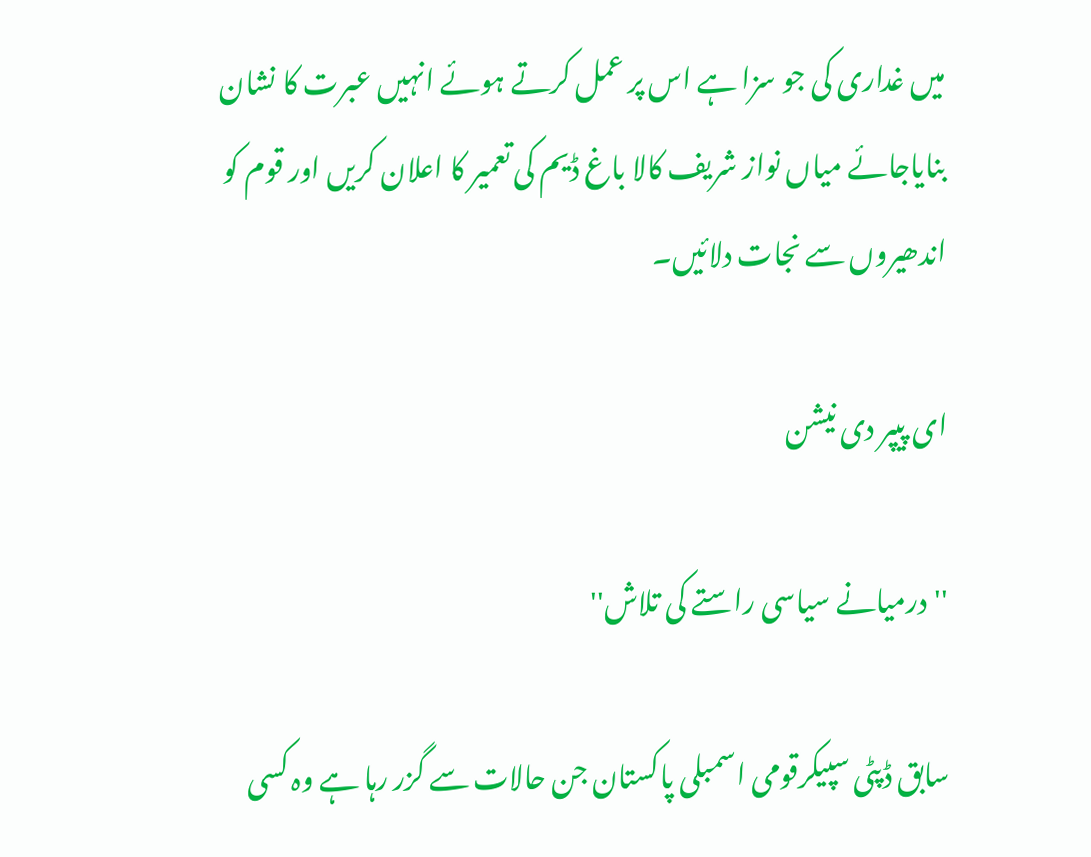میں غداری کی جو سزا ہے اس پر عمل کرتے ہوئے انہیں عبرت کا نشان بنایاجائے میاں نواز شریف کالا باغ ڈیم کی تعمیر کا اعلان کریں اور قوم کو اندھیروں سے نجات دلائیں۔

ای پیپر دی نیشن

''درمیانے سیاسی راستے کی تلاش''

سابق ڈپٹی سپیکرقومی اسمبلی پاکستان جن حالات سے گزر رہا ہے وہ کسی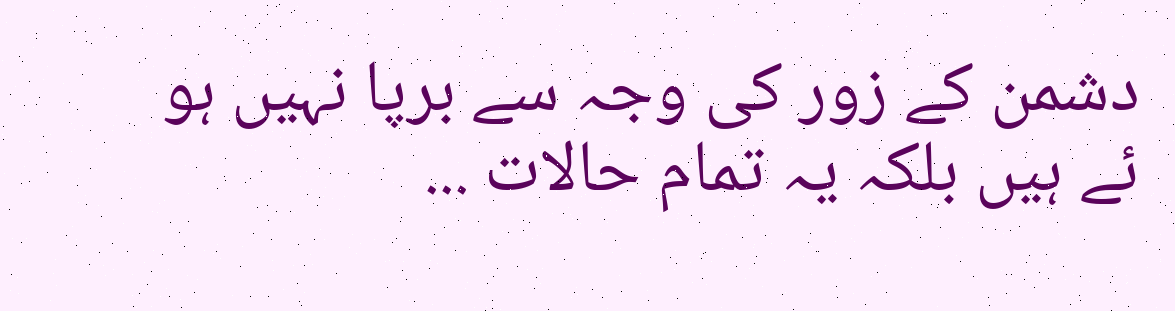دشمن کے زور کی وجہ سے برپا نہیں ہو ئے ہیں بلکہ یہ تمام حالات ...